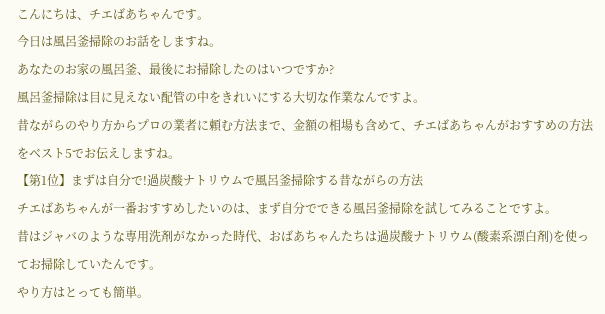こんにちは、チエばあちゃんです。
今日は風呂釜掃除のお話をしますね。
あなたのお家の風呂釜、最後にお掃除したのはいつですか?
風呂釜掃除は目に見えない配管の中をきれいにする大切な作業なんですよ。
昔ながらのやり方からプロの業者に頼む方法まで、金額の相場も含めて、チエばあちゃんがおすすめの方法をベスト5でお伝えしますね。
【第1位】まずは自分で!過炭酸ナトリウムで風呂釜掃除する昔ながらの方法
チエばあちゃんが一番おすすめしたいのは、まず自分でできる風呂釜掃除を試してみることですよ。
昔はジャバのような専用洗剤がなかった時代、おばあちゃんたちは過炭酸ナトリウム(酸素系漂白剤)を使ってお掃除していたんです。
やり方はとっても簡単。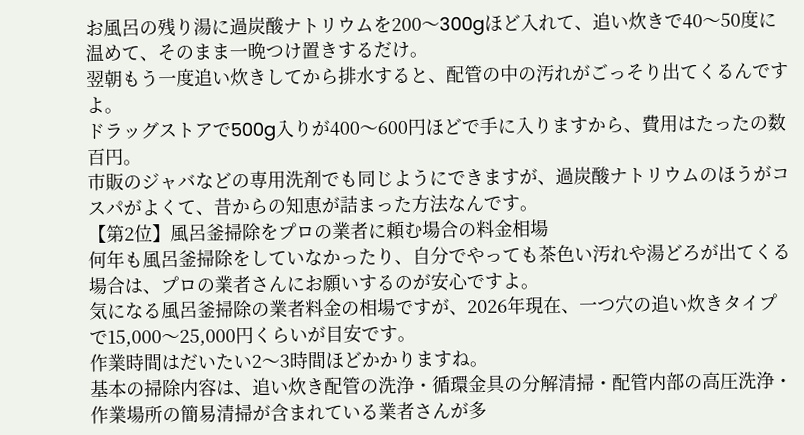お風呂の残り湯に過炭酸ナトリウムを200〜300gほど入れて、追い炊きで40〜50度に温めて、そのまま一晩つけ置きするだけ。
翌朝もう一度追い炊きしてから排水すると、配管の中の汚れがごっそり出てくるんですよ。
ドラッグストアで500g入りが400〜600円ほどで手に入りますから、費用はたったの数百円。
市販のジャバなどの専用洗剤でも同じようにできますが、過炭酸ナトリウムのほうがコスパがよくて、昔からの知恵が詰まった方法なんです。
【第2位】風呂釜掃除をプロの業者に頼む場合の料金相場
何年も風呂釜掃除をしていなかったり、自分でやっても茶色い汚れや湯どろが出てくる場合は、プロの業者さんにお願いするのが安心ですよ。
気になる風呂釜掃除の業者料金の相場ですが、2026年現在、一つ穴の追い炊きタイプで15,000〜25,000円くらいが目安です。
作業時間はだいたい2〜3時間ほどかかりますね。
基本の掃除内容は、追い炊き配管の洗浄・循環金具の分解清掃・配管内部の高圧洗浄・作業場所の簡易清掃が含まれている業者さんが多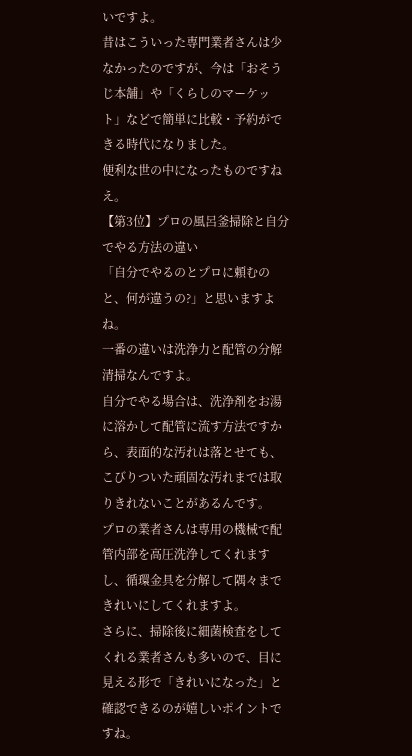いですよ。
昔はこういった専門業者さんは少なかったのですが、今は「おそうじ本舗」や「くらしのマーケット」などで簡単に比較・予約ができる時代になりました。
便利な世の中になったものですねえ。
【第3位】プロの風呂釜掃除と自分でやる方法の違い
「自分でやるのとプロに頼むのと、何が違うの?」と思いますよね。
一番の違いは洗浄力と配管の分解清掃なんですよ。
自分でやる場合は、洗浄剤をお湯に溶かして配管に流す方法ですから、表面的な汚れは落とせても、こびりついた頑固な汚れまでは取りきれないことがあるんです。
プロの業者さんは専用の機械で配管内部を高圧洗浄してくれますし、循環金具を分解して隅々まできれいにしてくれますよ。
さらに、掃除後に細菌検査をしてくれる業者さんも多いので、目に見える形で「きれいになった」と確認できるのが嬉しいポイントですね。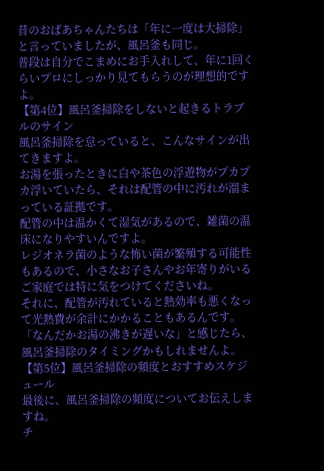昔のおばあちゃんたちは「年に一度は大掃除」と言っていましたが、風呂釜も同じ。
普段は自分でこまめにお手入れして、年に1回くらいプロにしっかり見てもらうのが理想的ですよ。
【第4位】風呂釜掃除をしないと起きるトラブルのサイン
風呂釜掃除を怠っていると、こんなサインが出てきますよ。
お湯を張ったときに白や茶色の浮遊物がプカプカ浮いていたら、それは配管の中に汚れが溜まっている証拠です。
配管の中は温かくて湿気があるので、雑菌の温床になりやすいんですよ。
レジオネラ菌のような怖い菌が繁殖する可能性もあるので、小さなお子さんやお年寄りがいるご家庭では特に気をつけてくださいね。
それに、配管が汚れていると熱効率も悪くなって光熱費が余計にかかることもあるんです。
「なんだかお湯の沸きが遅いな」と感じたら、風呂釜掃除のタイミングかもしれませんよ。
【第5位】風呂釜掃除の頻度とおすすめスケジュール
最後に、風呂釜掃除の頻度についてお伝えしますね。
チ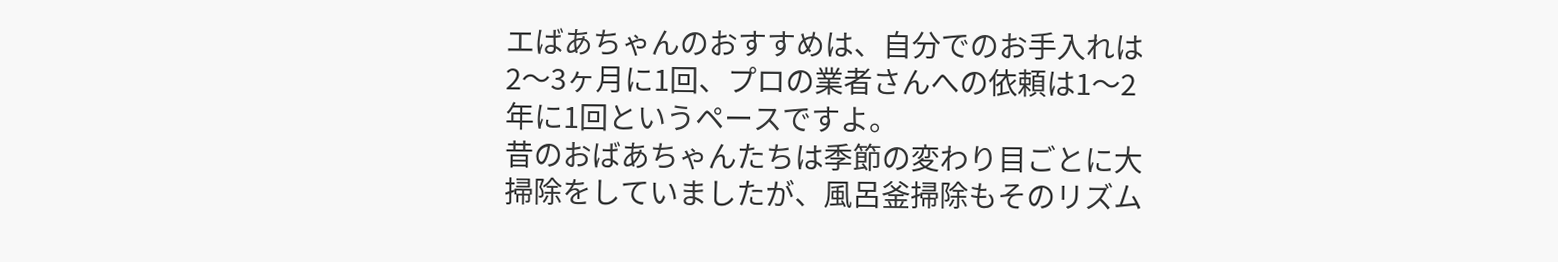エばあちゃんのおすすめは、自分でのお手入れは2〜3ヶ月に1回、プロの業者さんへの依頼は1〜2年に1回というペースですよ。
昔のおばあちゃんたちは季節の変わり目ごとに大掃除をしていましたが、風呂釜掃除もそのリズム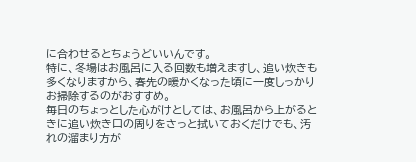に合わせるとちょうどいいんです。
特に、冬場はお風呂に入る回数も増えますし、追い炊きも多くなりますから、春先の暖かくなった頃に一度しっかりお掃除するのがおすすめ。
毎日のちょっとした心がけとしては、お風呂から上がるときに追い炊き口の周りをさっと拭いておくだけでも、汚れの溜まり方が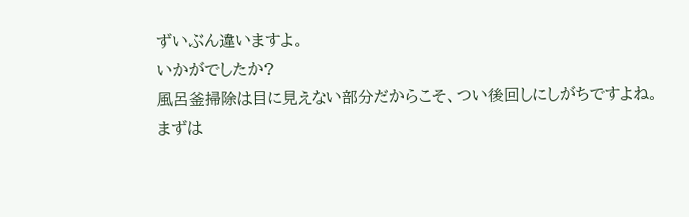ずいぶん違いますよ。
いかがでしたか?
風呂釜掃除は目に見えない部分だからこそ、つい後回しにしがちですよね。
まずは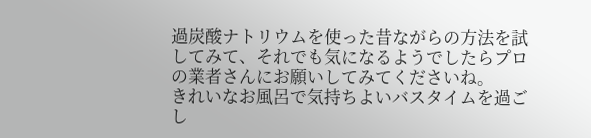過炭酸ナトリウムを使った昔ながらの方法を試してみて、それでも気になるようでしたらプロの業者さんにお願いしてみてくださいね。
きれいなお風呂で気持ちよいバスタイムを過ごし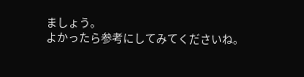ましょう。
よかったら参考にしてみてくださいね。